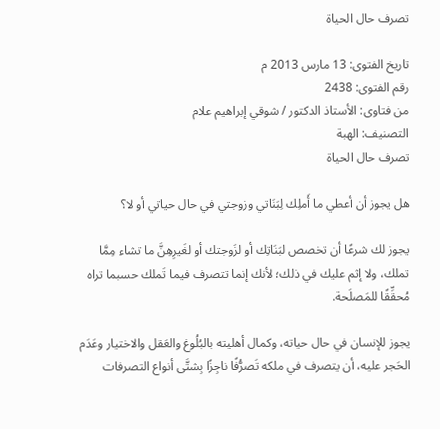تصرف حال الحياة

تاريخ الفتوى: 13 مارس 2013 م
رقم الفتوى: 2438
من فتاوى: الأستاذ الدكتور / شوقي إبراهيم علام
التصنيف: الهبة
تصرف حال الحياة

هل يجوز أن أعطي ما أَملِك لِبَنَاتي وزوجتي في حال حياتي أو لا؟

يجوز لك شرعًا أن تخصص لبَنَاتِك أو لزَوجتك أو لغَيرِهِنَّ ما تشاء مِمَّا تملك، ولا إثم عليك في ذلك؛ لأنك إنما تتصرف فيما تَملك حسبما تراه مُحقِّقًا للمَصلَحة.

يجوز للإنسان في حال حياته، وكمال أهليته بالبُلُوغ والعَقل والاختيار وعَدَم الحَجر عليه، أن يتصرف في ملكه تَصرُّفًا ناجِزًا بِشتَّى أنواع التصرفات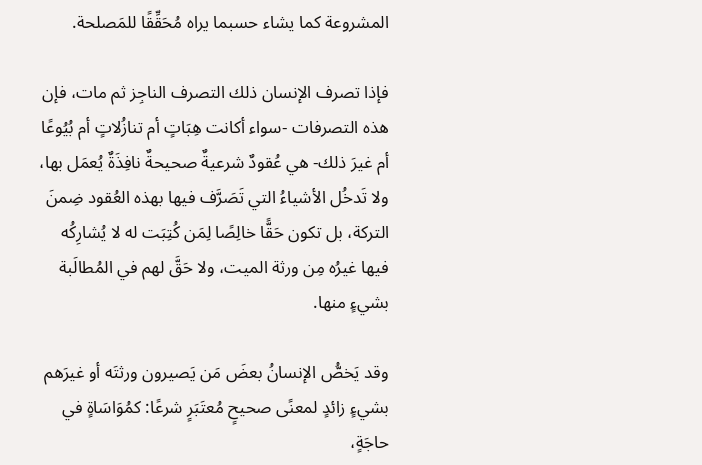المشروعة كما يشاء حسبما يراه مُحَقِّقًا للمَصلحة.

فإذا تصرف الإنسان ذلك التصرف الناجِز ثم مات، فإن هذه التصرفات -سواء أكانت هِبَاتٍ أم تنازُلاتٍ أم بُيُوعًا أم غيرَ ذلك- هي عُقودٌ شرعيةٌ صحيحةٌ نافِذَةٌ يُعمَل بها، ولا تَدخُل الأشياءُ التي تَصَرَّف فيها بهذه العُقود ضِمنَ التركة، بل تكون حَقًّا خالِصًا لِمَن كُتِبَت له لا يُشارِكُه فيها غيرُه مِن ورثة الميت، ولا حَقَّ لهم في المُطالَبة بشيءٍ منها.

وقد يَخصُّ الإنسانُ بعضَ مَن يَصيرون ورثتَه أو غيرَهم بشيءٍ زائدٍ لمعنًى صحيحٍ مُعتَبَرٍ شرعًا: كمُوَاسَاةٍ في حاجَةٍ،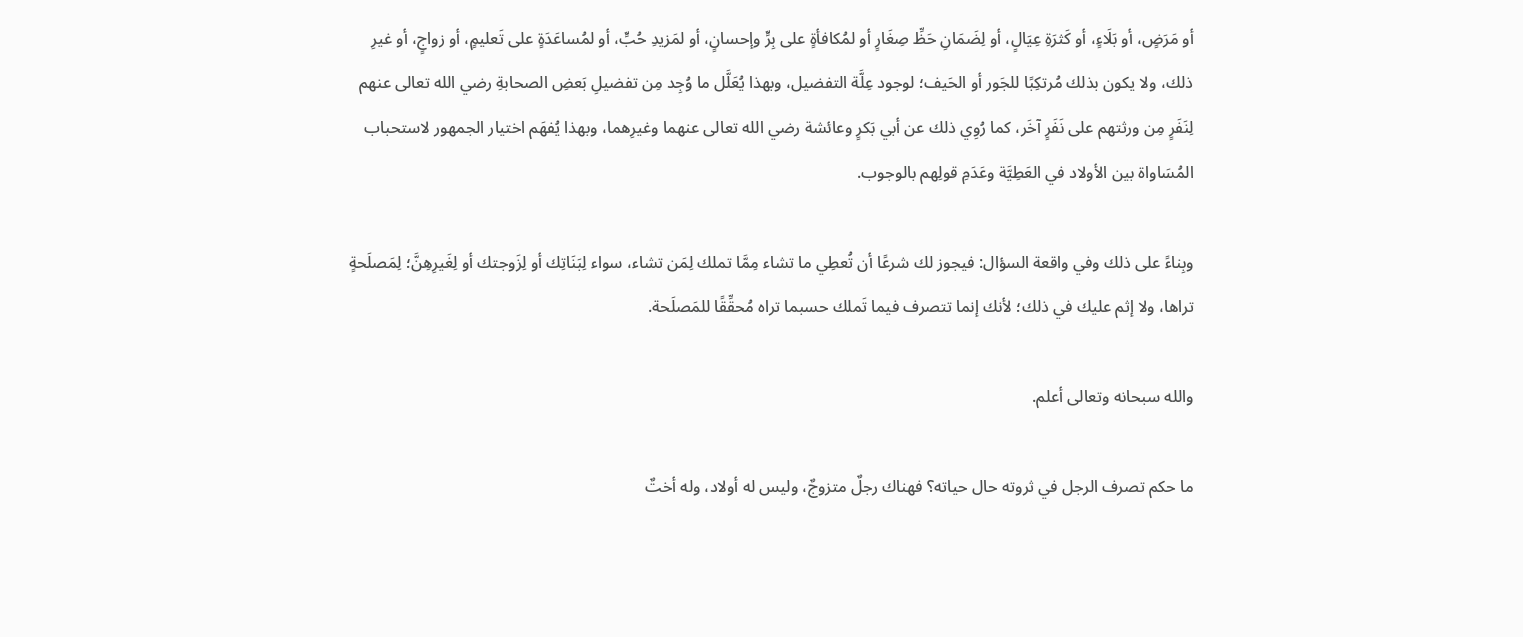أو مَرَضٍ، أو بَلَاءٍ، أو كَثرَةِ عِيَالٍ، أو لِضَمَانِ حَظِّ صِغَارٍ أو لمُكافأةٍ على بِرٍّ وإحسانٍ، أو لمَزيدِ حُبٍّ، أو لمُساعَدَةٍ على تَعليمٍ، أو زواجٍ، أو غيرِ ذلك، ولا يكون بذلك مُرتكِبًا للجَور أو الحَيف؛ لوجود عِلَّة التفضيل، وبهذا يُعَلَّل ما وُجِد مِن تفضيلِ بَعضِ الصحابةِ رضي الله تعالى عنهم لِنَفَرٍ مِن ورثتهم على نَفَرٍ آخَر، كما رُوِي ذلك عن أبي بَكرٍ وعائشة رضي الله تعالى عنهما وغيرِهما، وبهذا يُفهَم اختيار الجمهور لاستحباب المُسَاواة بين الأولاد في العَطِيَّة وعَدَمِ قولِهم بالوجوب.

وبِناءً على ذلك وفي واقعة السؤال: فيجوز لك شرعًا أن تُعطِي ما تشاء مِمَّا تملك لِمَن تشاء، سواء لِبَنَاتِك أو لِزَوجتك أو لِغَيرِهِنَّ؛ لِمَصلَحةٍ تراها، ولا إثم عليك في ذلك؛ لأنك إنما تتصرف فيما تَملك حسبما تراه مُحقِّقًا للمَصلَحة.

والله سبحانه وتعالى أعلم.

ما حكم تصرف الرجل في ثروته حال حياته؟ فهناك رجلٌ متزوجٌ، وليس له أولاد، وله أختٌ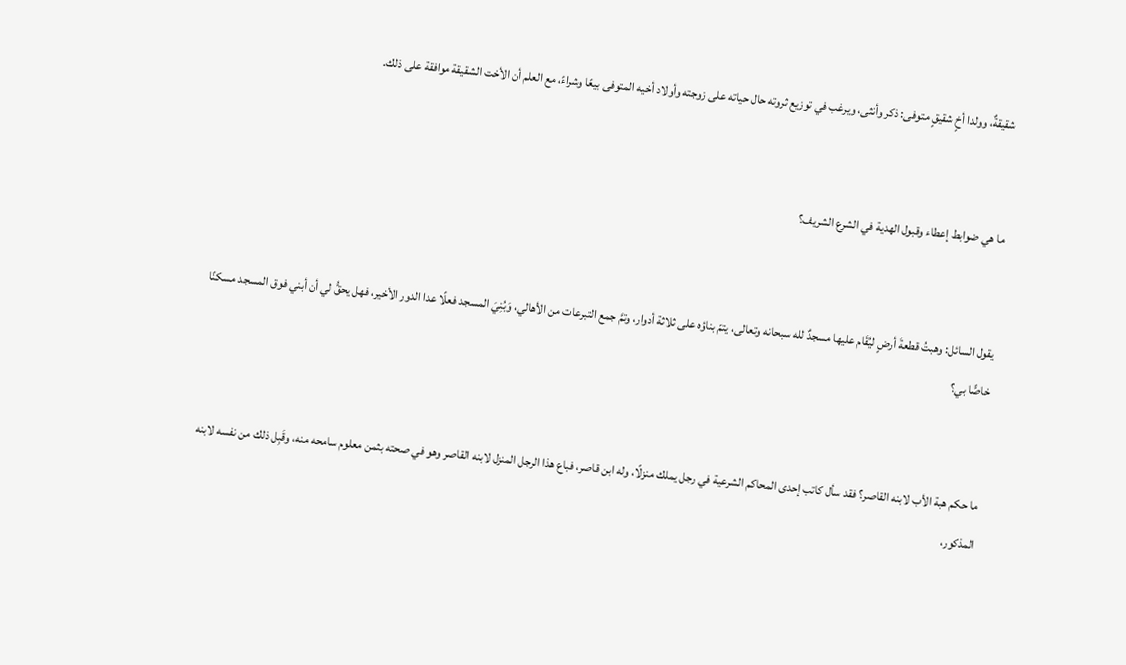شقيقةٌ، وولدا أخٍ شقيقٍ متوفى: ذكر وأنثى، ويرغب في توزيع ثروته حال حياته على زوجته وأولاد أخيه المتوفى بيعًا وشراءً، مع العلم أن الأخت الشقيقة موافقة على ذلك.


ما هي ضوابط إعطاء وقبول الهدية في الشرع الشريف؟


يقول السائل: وهبتُ قطعةَ أرضٍ ليُقَام عليها مسجدٌ لله سبحانه وتعالى، يتمّ بناؤه على ثلاثة أدوار، وتمَّ جمع التبرعات من الأهالي، وَبُنِيَ المسجد فعلًا عدا الدور الأخير، فهل يحقُّ لي أن أبني فوق المسجد مسكنًا خاصًّا بي؟


ما حكم هبة الأب لابنه القاصر؟ فقد سأل كاتب إحدى المحاكم الشرعية في رجل يملك منزلًا، وله ابن قاصر، فباع هذا الرجل المنزل لابنه القاصر وهو في صحته بثمن معلوم سامحه منه، وقَبِل ذلك من نفسه لابنه المذكور،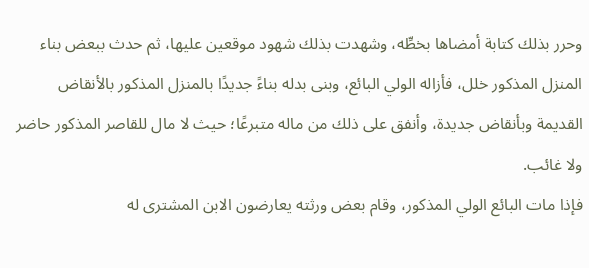وحرر بذلك كتابة أمضاها بخطِّه، وشهدت بذلك شهود موقعين عليها، ثم حدث ببعض بناء المنزل المذكور خلل، فأزاله الولي البائع، وبنى بدله بناءً جديدًا بالمنزل المذكور بالأنقاض القديمة وبأنقاض جديدة، وأنفق على ذلك من ماله متبرعًا؛ حيث لا مال للقاصر المذكور حاضر ولا غائب.
فإذا مات البائع الولي المذكور، وقام بعض ورثته يعارضون الابن المشترى له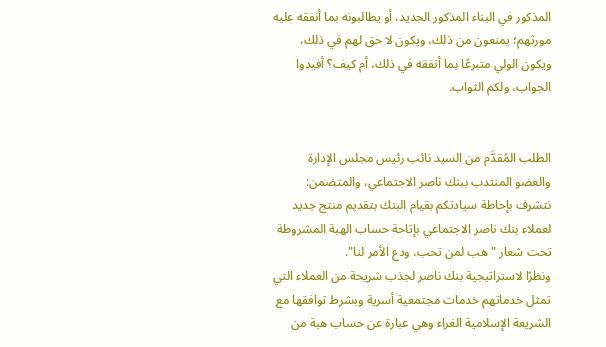المذكور في البناء المذكور الجديد، أو يطالبونه بما أنفقه عليه مورثهم؛ يمنعون من ذلك، ويكون لا حق لهم في ذلك، ويكون الولي متبرعًا بما أنفقه في ذلك، أم كيف؟ أفيدوا الجواب، ولكم الثواب.


الطلب المُقدَّم من السيد نائب رئيس مجلس الإدارة والعضو المنتدب ببنك ناصر الاجتماعي، والمتضمن: نتشرف بإحاطة سيادتكم بقيام البنك بتقديم منتج جديد لعملاء بنك ناصر الاجتماعي بإتاحة حساب الهبة المشروطة تحت شعار "هب لمن تحب، ودع الأمر لنا".
ونظرًا لاستراتيجية بنك ناصر لجذب شريحة من العملاء التي تمثل خدماتهم خدمات مجتمعية أسرية وبشرط توافقها مع الشريعة الإسلامية الغراء وهي عبارة عن حساب هبة من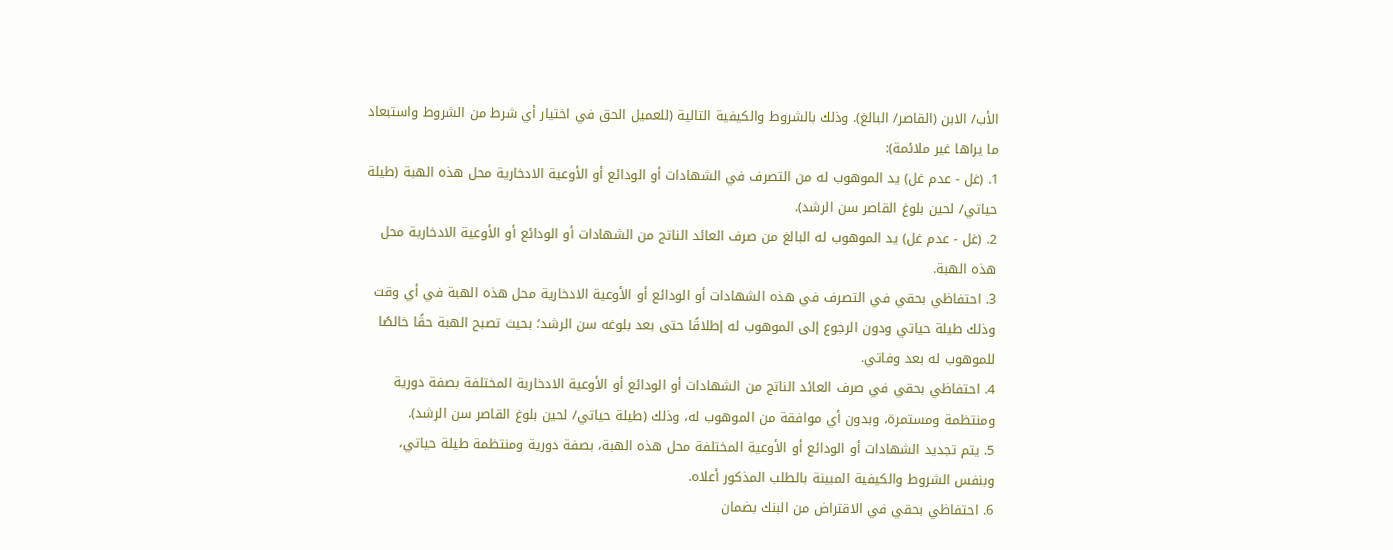الأب/ الابن (القاصر/ البالغ). وذلك بالشروط والكيفية التالية (للعميل الحق في اختيار أي شرط من الشروط واستبعاد ما يراها غير ملائمة):
1. (غل - عدم غل) يد الموهوب له من التصرف في الشهادات أو الودائع أو الأوعية الادخارية محل هذه الهبة (طيلة حياتي/ لحين بلوغ القاصر سن الرشد).
2. (غل - عدم غل) يد الموهوب له البالغ من صرف العائد الناتج من الشهادات أو الودائع أو الأوعية الادخارية محل هذه الهبة.
3. احتفاظي بحقي في التصرف في هذه الشهادات أو الودائع أو الأوعية الادخارية محل هذه الهبة في أي وقت وذلك طيلة حياتي ودون الرجوع إلى الموهوب له إطلاقًا حتى بعد بلوغه سن الرشد؛ بحيث تصبح الهبة حقًا خالصًا للموهوب له بعد وفاتي.
4. احتفاظي بحقي في صرف العائد الناتج من الشهادات أو الودائع أو الأوعية الادخارية المختلفة بصفة دورية ومنتظمة ومستمرة، وبدون أي موافقة من الموهوب له، وذلك (طيلة حياتي/ لحين بلوغ القاصر سن الرشد).
5. يتم تجديد الشهادات أو الودائع أو الأوعية المختلفة محل هذه الهبة، بصفة دورية ومنتظمة طيلة حياتي، وبنفس الشروط والكيفية المبينة بالطلب المذكور أعلاه.
6. احتفاظي بحقي في الاقتراض من البنك بضمان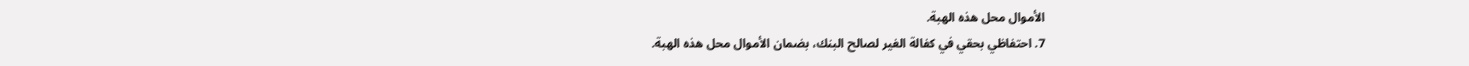الأموال محل هذه الهبة.
7. احتفاظي بحقي في كفالة الغير لصالح البنك، بضمان الأموال محل هذه الهبة.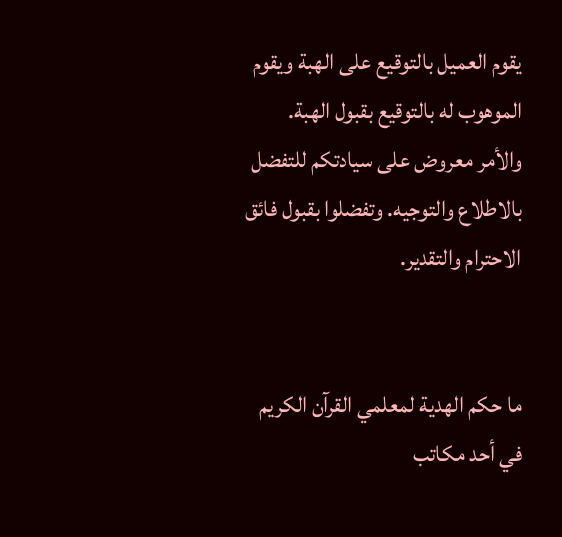يقوم العميل بالتوقيع على الهبة ويقوم الموهوب له بالتوقيع بقبول الهبة.
والأمر معروض على سيادتكم للتفضل بالاطلاع والتوجيه. وتفضلوا بقبول فائق الاحترام والتقدير.


ما حكم الهدية لمعلمي القرآن الكريم في أحد مكاتب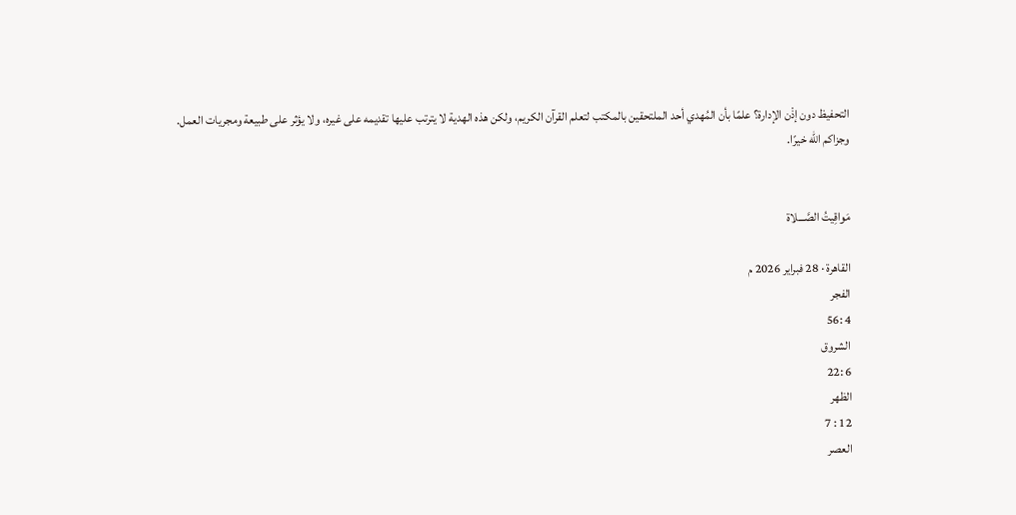التحفيظ دون إذْن الإدارة؟ علمًا بأن المُهدي أحد الملتحقين بالمكتب لتعلم القرآن الكريم، ولكن هذه الهدية لا يترتب عليها تقديمه على غيره، ولا يؤثر على طبيعة ومجريات العمل. وجزاكم الله خيرًا.


مَواقِيتُ الصَّـــلاة

القاهرة · 28 فبراير 2026 م
الفجر
4 :56
الشروق
6 :22
الظهر
12 : 7
العصر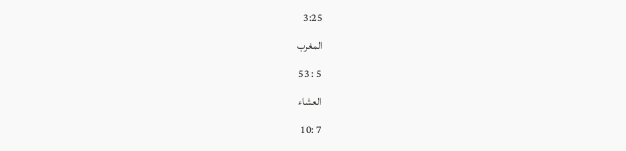3:25
المغرب
5 : 53
العشاء
7 :10